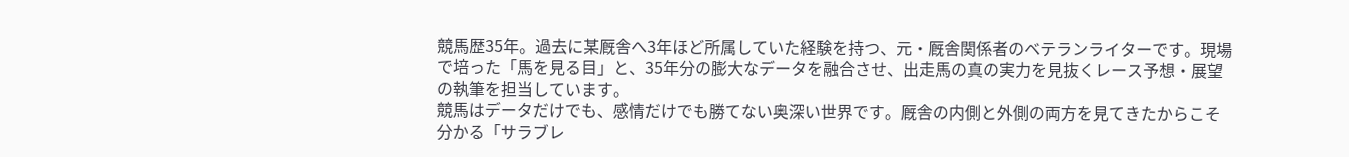競馬歴35年。過去に某厩舎へ3年ほど所属していた経験を持つ、元・厩舎関係者のベテランライターです。現場で培った「馬を見る目」と、35年分の膨大なデータを融合させ、出走馬の真の実力を見抜くレース予想・展望の執筆を担当しています。
競馬はデータだけでも、感情だけでも勝てない奥深い世界です。厩舎の内側と外側の両方を見てきたからこそ分かる「サラブレ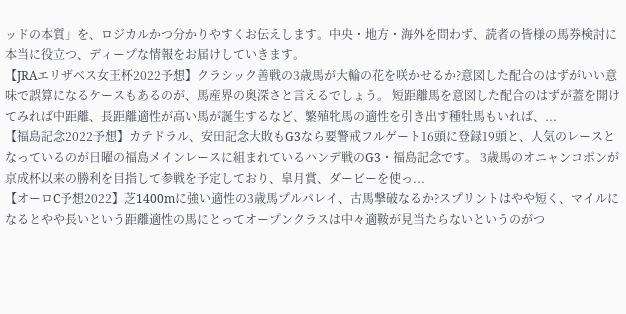ッドの本質」を、ロジカルかつ分かりやすくお伝えします。中央・地方・海外を問わず、読者の皆様の馬券検討に本当に役立つ、ディープな情報をお届けしていきます。
【JRAエリザベス女王杯2022予想】クラシック善戦の3歳馬が大輪の花を咲かせるか?意図した配合のはずがいい意味で誤算になるケースもあるのが、馬産界の奥深さと言えるでしょう。 短距離馬を意図した配合のはずが蓋を開けてみれば中距離、長距離適性が高い馬が誕生するなど、繁殖牝馬の適性を引き出す種牡馬もいれば、...
【福島記念2022予想】カテドラル、安田記念大敗もG3なら要警戒フルゲート16頭に登録19頭と、人気のレースとなっているのが日曜の福島メインレースに組まれているハンデ戦のG3・福島記念です。 3歳馬のオニャンコポンが京成杯以来の勝利を目指して参戦を予定しており、皐月賞、ダービーを使っ...
【オーロC予想2022】芝1400mに強い適性の3歳馬プルパレイ、古馬撃破なるか?スプリントはやや短く、マイルになるとやや長いという距離適性の馬にとってオープンクラスは中々適鞍が見当たらないというのがつ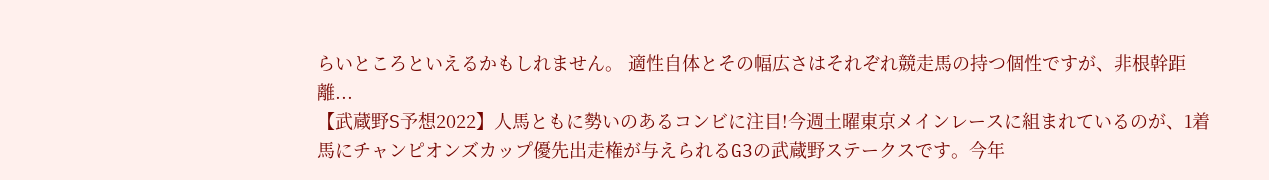らいところといえるかもしれません。 適性自体とその幅広さはそれぞれ競走馬の持つ個性ですが、非根幹距離...
【武蔵野S予想2022】人馬ともに勢いのあるコンビに注目!今週土曜東京メインレースに組まれているのが、1着馬にチャンピオンズカップ優先出走権が与えられるG3の武蔵野ステークスです。今年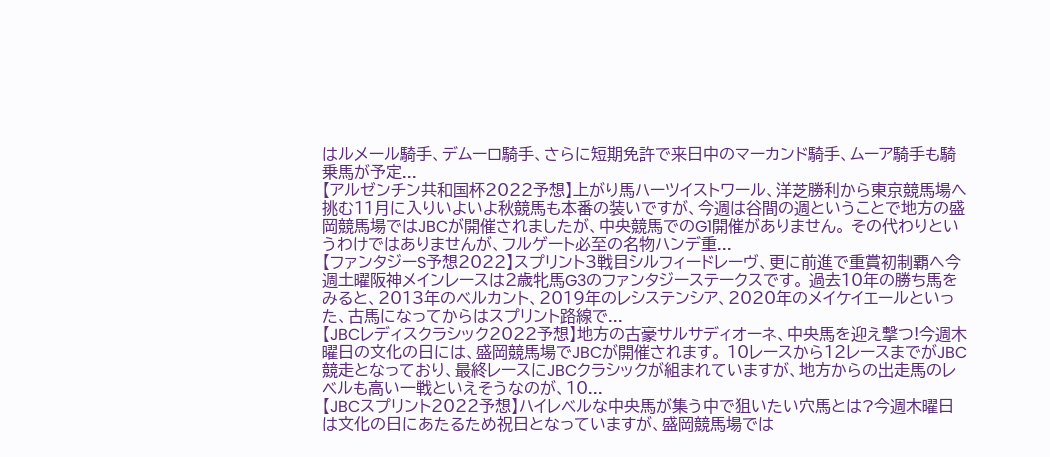はルメール騎手、デムーロ騎手、さらに短期免許で来日中のマーカンド騎手、ムーア騎手も騎乗馬が予定...
【アルゼンチン共和国杯2022予想】上がり馬ハーツイストワール、洋芝勝利から東京競馬場へ挑む11月に入りいよいよ秋競馬も本番の装いですが、今週は谷間の週ということで地方の盛岡競馬場ではJBCが開催されましたが、中央競馬でのG1開催がありません。 その代わりというわけではありませんが、フルゲート必至の名物ハンデ重...
【ファンタジーS予想2022】スプリント3戦目シルフィードレーヴ、更に前進で重賞初制覇へ今週土曜阪神メインレースは2歳牝馬G3のファンタジーステークスです。 過去10年の勝ち馬をみると、2013年のベルカント、2019年のレシステンシア、2020年のメイケイエールといった、古馬になってからはスプリント路線で...
【JBCレディスクラシック2022予想】地方の古豪サルサディオーネ、中央馬を迎え撃つ!今週木曜日の文化の日には、盛岡競馬場でJBCが開催されます。 10レースから12レースまでがJBC競走となっており、最終レースにJBCクラシックが組まれていますが、地方からの出走馬のレベルも高い一戦といえそうなのが、10...
【JBCスプリント2022予想】ハイレベルな中央馬が集う中で狙いたい穴馬とは?今週木曜日は文化の日にあたるため祝日となっていますが、盛岡競馬場では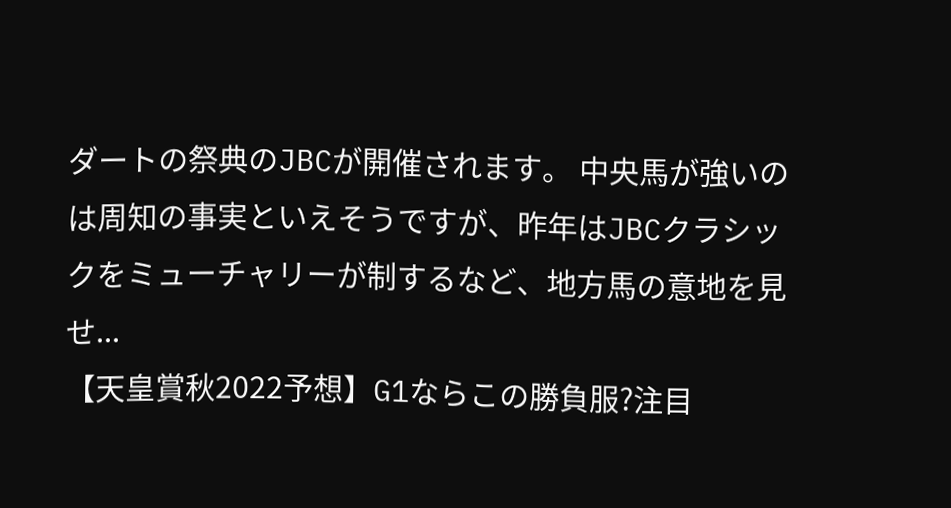ダートの祭典のJBCが開催されます。 中央馬が強いのは周知の事実といえそうですが、昨年はJBCクラシックをミューチャリーが制するなど、地方馬の意地を見せ...
【天皇賞秋2022予想】G1ならこの勝負服?注目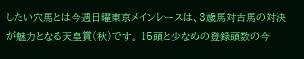したい穴馬とは今週日曜東京メインレースは、3歳馬対古馬の対決が魅力となる天皇賞(秋)です。 15頭と少なめの登録頭数の今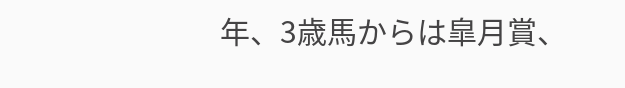年、3歳馬からは皐月賞、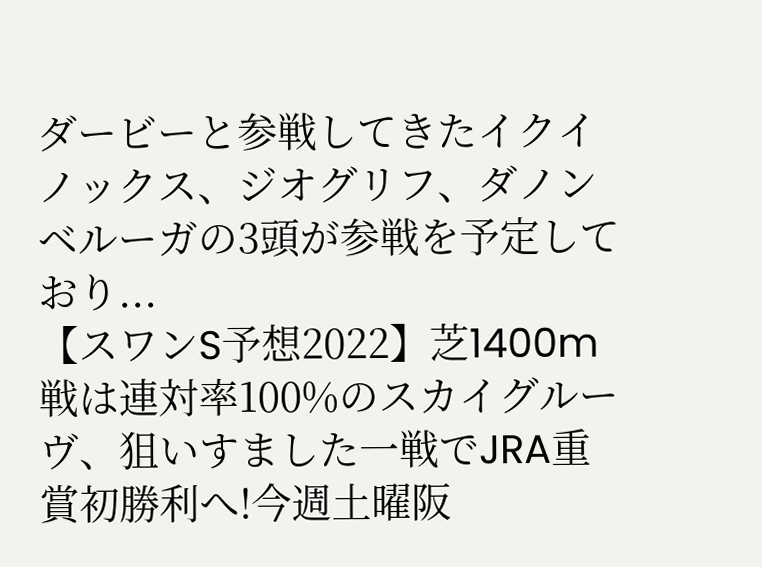ダービーと参戦してきたイクイノックス、ジオグリフ、ダノンベルーガの3頭が参戦を予定しており...
【スワンS予想2022】芝1400m戦は連対率100%のスカイグルーヴ、狙いすました一戦でJRA重賞初勝利へ!今週土曜阪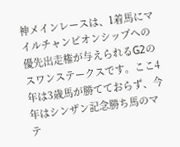神メインレースは、1着馬にマイルチャンピオンシップへの優先出走権が与えられるG2のスワンステークスです。ここ4年は3歳馬が勝てておらず、今年はシンザン記念勝ち馬のマテ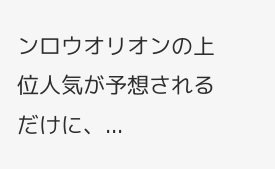ンロウオリオンの上位人気が予想されるだけに、...